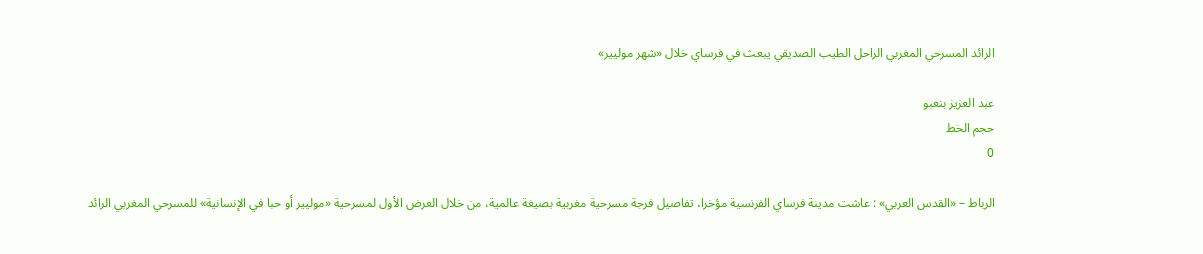الرائد المسرحي المغربي الراحل الطيب الصديقي يبعث في فرساي خلال «شهر موليير»

عبد العزيز بنعبو
حجم الخط
0

الرباط – «القدس العربي» : عاشت مدينة فرساي الفرنسية مؤخرا، تفاصيل فرجة مسرحية مغربية بصيغة عالمية، من خلال العرض الأول لمسرحية «موليير أو حبا في الإنسانية» للمسرحي المغربي الرائد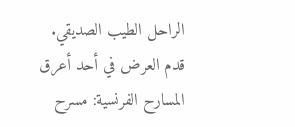الراحل الطيب الصديقي.
قدم العرض في أحد أعرق المسارح الفرنسية: مسرح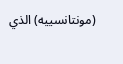(مونتانسييه) الذي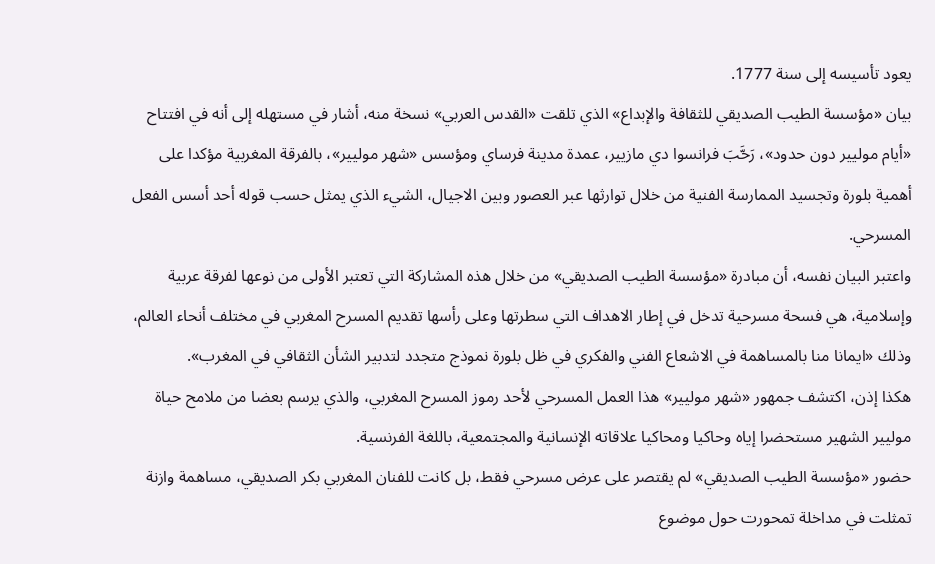يعود تأسيسه إلى سنة 1777.
بيان «مؤسسة الطيب الصديقي للثقافة والإبداع» الذي تلقت «القدس العربي» نسخة منه، أشار في مستهله إلى أنه في افتتاح «أيام موليير دون حدود»، رَحَّبَ فرانسوا دي مازيير، عمدة مدينة فرساي ومؤسس «شهر موليير»، بالفرقة المغربية مؤكدا على أهمية بلورة وتجسيد الممارسة الفنية من خلال توارثها عبر العصور وبين الاجيال، الشيء الذي يمثل حسب قوله أحد أسس الفعل المسرحي.
واعتبر البيان نفسه، أن مبادرة «مؤسسة الطيب الصديقي» من خلال هذه المشاركة التي تعتبر الأولى من نوعها لفرقة عربية وإسلامية، هي فسحة مسرحية تدخل في إطار الاهداف التي سطرتها وعلى رأسها تقديم المسرح المغربي في مختلف أنحاء العالم، وذلك «ايمانا منا بالمساهمة في الاشعاع الفني والفكري في ظل بلورة نموذج متجدد لتدبير الشأن الثقافي في المغرب».
هكذا إذن، اكتشف جمهور «شهر موليير» هذا العمل المسرحي لأحد رموز المسرح المغربي، والذي يرسم بعضا من ملامح حياة موليير الشهير مستحضرا إياه وحاكيا ومحاكيا علاقاته الإنسانية والمجتمعية، باللغة الفرنسية.
حضور «مؤسسة الطيب الصديقي» لم يقتصر على عرض مسرحي فقط، بل كانت للفنان المغربي بكر الصديقي، مساهمة وازنة تمثلت في مداخلة تمحورت حول موضوع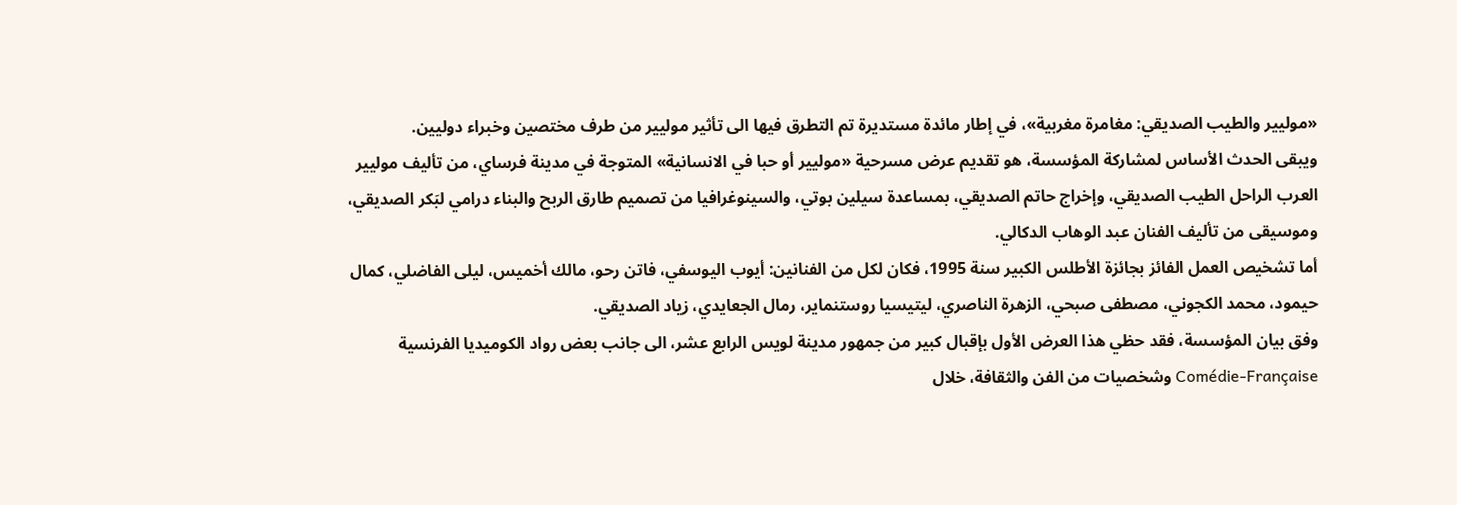«موليير والطيب الصديقي: مغامرة مغربية»، في إطار مائدة مستديرة تم التطرق فيها الى تأثير موليير من طرف مختصين وخبراء دوليين.
ويبقى الحدث الأساس لمشاركة المؤسسة، هو تقديم عرض مسرحية «موليير أو حبا في الانسانية» المتوجة في مدينة فرساي، من تأليف موليير العرب الراحل الطيب الصديقي، وإخراج حاتم الصديقي، بمساعدة سيلين بوتي، والسينوغرافيا من تصميم طارق الربح والبناء درامي لبَكر الصديقي، وموسيقى من تأليف الفنان عبد الوهاب الدكالي.
أما تشخيص العمل الفائز بجائزة الأطلس الكبير سنة 1995، فكان لكل من الفنانين: أيوب اليوسفي، فاتن رحو، مالك أخميس، ليلى الفاضلي، كمال حيمود، محمد الكجوني، مصطفى صبحي، الزهرة الناصري، ليتيسيا روستنماير، رمال الجعايدي، زياد الصديقي.
وفق بيان المؤسسة، فقد حظي هذا العرض الأول بإقبال كبير من جمهور مدينة لويس الرابع عشر، الى جانب بعض رواد الكوميديا الفرنسية Comédie-Française وشخصيات من الفن والثقافة، خلال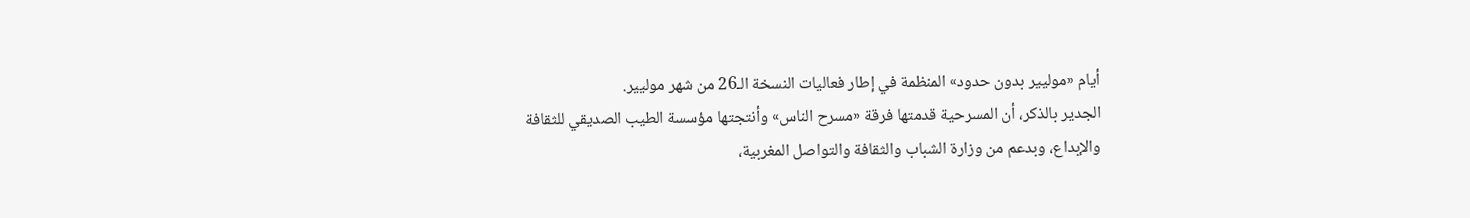أيام «موليير بدون حدود» المنظمة في إطار فعاليات النسخة الـ26 من شهر موليير.
الجدير بالذكر، أن المسرحية قدمتها فرقة «مسرح الناس» وأنتجتها مؤسسة الطيب الصديقي للثقافة والإبداع، وبدعم من وزارة الشباب والثقافة والتواصل المغربية،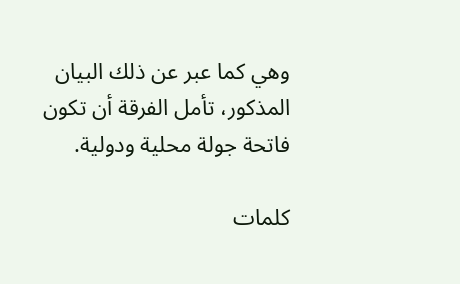وهي كما عبر عن ذلك البيان المذكور، تأمل الفرقة أن تكون فاتحة جولة محلية ودولية.

كلمات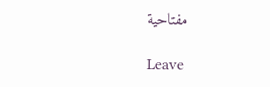مفتاحية

Leave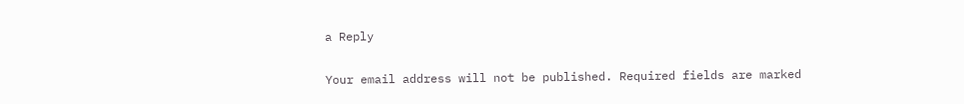a Reply

Your email address will not be published. Required fields are marked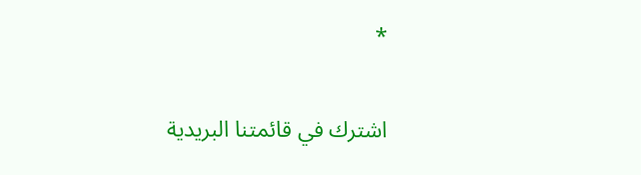*

اشترك في قائمتنا البريدية